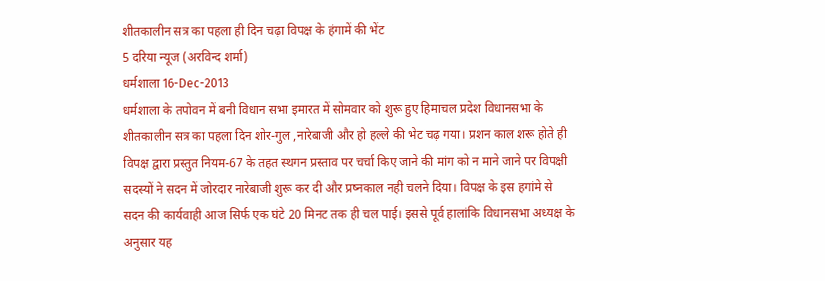शीतकालीन सत्र का पहला ही दिन चढ़ा विपक्ष के हंगामें की भेंट
5 दरिया न्यूज (अरविन्द शर्मा)
धर्मशाला 16-Dec-2013
धर्मशाला के तपोवन में बनी विधान सभा इमारत में सोमवार को शुरू हुए हिमाचल प्रदेश विधानसभा के शीतकालीन सत्र का पहला दिन शोर-गुल ,नारेबाजी और हो हल्ले की भेट चढ़ गया। प्रशन काल शरू होते ही विपक्ष द्वारा प्रस्तुत नियम-67 के तहत स्थगन प्रस्ताव पर चर्चा किए जाने की मांग को न माने जाने पर विपक्षी सदस्यों ने सदन में जोरदार नारेबाजी शुरू कर दी और प्रष्नकाल नही चलने दिया। विपक्ष के इस हगांमे से सदन की कार्यवाही आज सिर्फ एक घंटे 20 मिनट तक ही चल पाई। इससे पूर्व हालांकि विधानसभा अध्यक्ष के अनुसार यह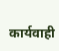कार्यवाही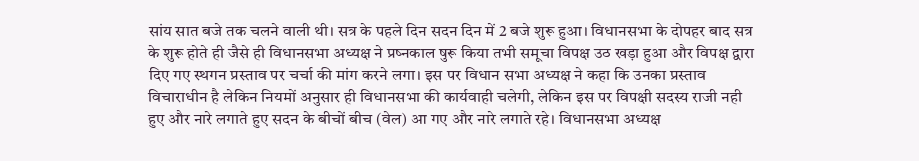सांय सात बजे तक चलने वाली थी। सत्र के पहले दिन सदन दिन में 2 बजे शुरू हुआ। विधानसभा के दोपहर बाद सत्र के शुरू होते ही जैसे ही विधानसभा अध्यक्ष ने प्रष्नकाल षुरू किया तभी समूचा विपक्ष उठ खड़ा हुआ और विपक्ष द्वारा दिए गए स्थगन प्रस्ताव पर चर्चा की मांग करने लगा। इस पर विधान सभा अध्यक्ष ने कहा कि उनका प्रस्ताव विचाराधीन है लेकिन नियमों अनुसार ही विधानसभा की कार्यवाही चलेगी, लेकिन इस पर विपक्षी सदस्य राजी नही हुए और नारे लगाते हुए सदन के बीचों बीच (वेल) आ गए और नारे लगाते रहे। विधानसभा अध्यक्ष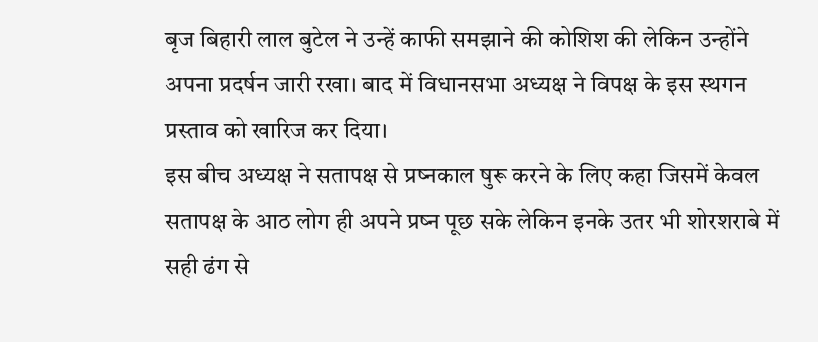बृज बिहारी लाल बुटेल ने उन्हें काफी समझाने की कोशिश की लेकिन उन्होंने अपना प्रदर्षन जारी रखा। बाद में विधानसभा अध्यक्ष ने विपक्ष के इस स्थगन प्रस्ताव को खारिज कर दिया।
इस बीच अध्यक्ष ने सतापक्ष से प्रष्नकाल षुरू करने के लिए कहा जिसमें केवल सतापक्ष के आठ लोग ही अपने प्रष्न पूछ सके लेकिन इनके उतर भी शोरशराबे में सही ढंग से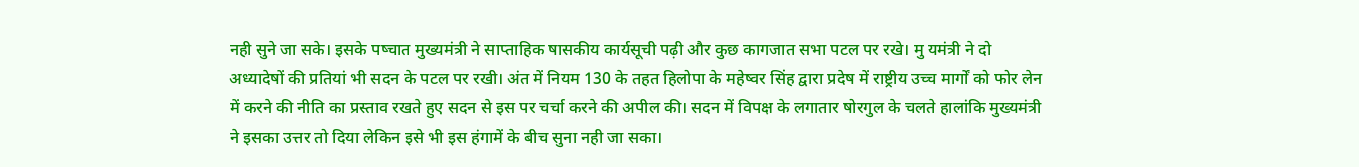नही सुने जा सके। इसके पष्चात मुख्यमंत्री ने साप्ताहिक षासकीय कार्यसूची पढ़ी और कुछ कागजात सभा पटल पर रखे। मु यमंत्री ने दो अध्यादेषों की प्रतियां भी सदन के पटल पर रखी। अंत में नियम 130 के तहत हिलोपा के महेष्वर सिंह द्वारा प्रदेष में राष्ट्रीय उच्च मार्गों को फोर लेन में करने की नीति का प्रस्ताव रखते हुए सदन से इस पर चर्चा करने की अपील की। सदन में विपक्ष के लगातार षोरगुल के चलते हालांकि मुख्यमंत्री ने इसका उत्तर तो दिया लेकिन इसे भी इस हंगामें के बीच सुना नही जा सका।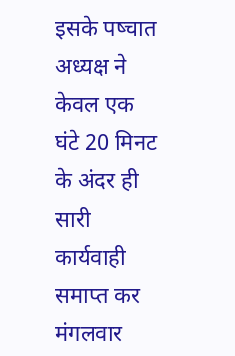इसके पष्चात अध्यक्ष ने केवल एक घंटे 20 मिनट के अंदर ही सारी कार्यवाही समाप्त कर मंगलवार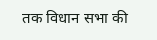तक विधान सभा की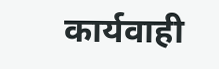कार्यवाही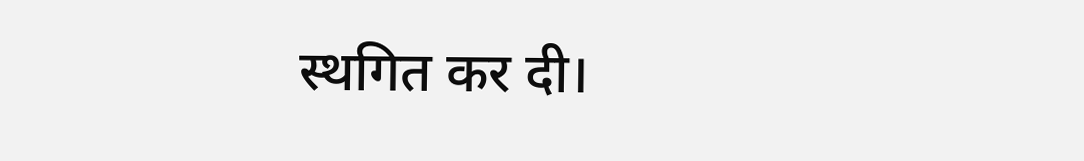स्थगित कर दी।